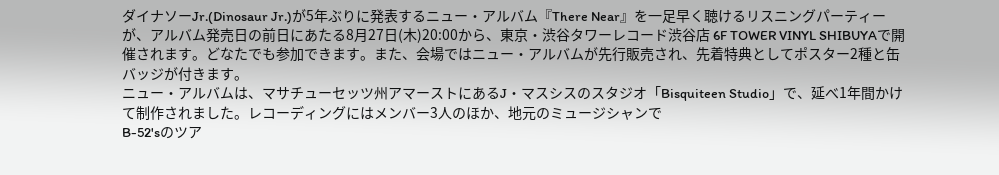ダイナソーJr.(Dinosaur Jr.)が5年ぶりに発表するニュー・アルバム『There Near』を一足早く聴けるリスニングパーティーが、アルバム発売日の前日にあたる8月27日(木)20:00から、東京・渋谷タワーレコード渋谷店 6F TOWER VINYL SHIBUYAで開催されます。どなたでも参加できます。また、会場ではニュー・アルバムが先行販売され、先着特典としてポスター2種と缶バッジが付きます。
ニュー・アルバムは、マサチューセッツ州アマーストにあるJ・マスシスのスタジオ「Bisquiteen Studio」で、延べ1年間かけて制作されました。レコーディングにはメンバー3人のほか、地元のミュージシャンで
B-52'sのツア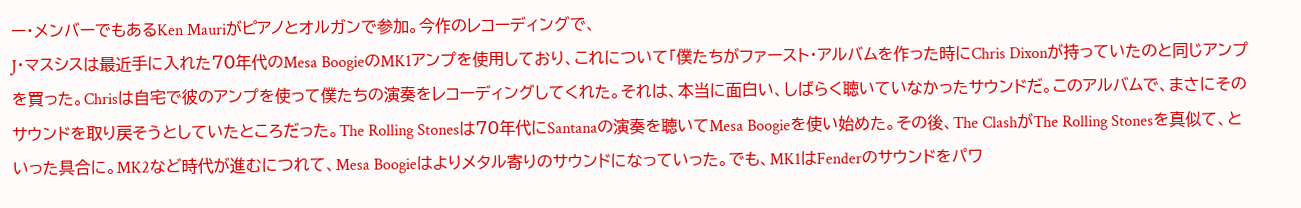ー・メンバーでもあるKen Mauriがピアノとオルガンで参加。今作のレコーディングで、
J・マスシスは最近手に入れた70年代のMesa BoogieのMK1アンプを使用しており、これについて「僕たちがファースト・アルバムを作った時にChris Dixonが持っていたのと同じアンプを買った。Chrisは自宅で彼のアンプを使って僕たちの演奏をレコーディングしてくれた。それは、本当に面白い、しばらく聴いていなかったサウンドだ。このアルバムで、まさにそのサウンドを取り戻そうとしていたところだった。The Rolling Stonesは70年代にSantanaの演奏を聴いてMesa Boogieを使い始めた。その後、The ClashがThe Rolling Stonesを真似て、といった具合に。MK2など時代が進むにつれて、Mesa Boogieはよりメタル寄りのサウンドになっていった。でも、MK1はFenderのサウンドをパワ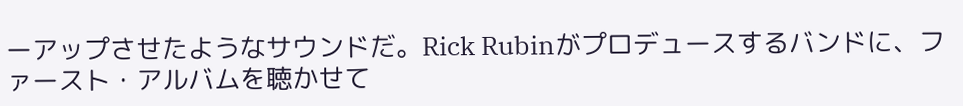ーアップさせたようなサウンドだ。Rick Rubinがプロデュースするバンドに、ファースト・アルバムを聴かせて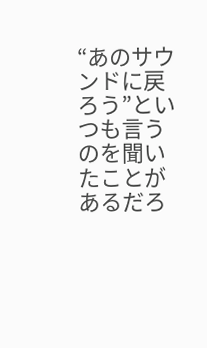“あのサウンドに戻ろう”といつも言うのを聞いたことがあるだろ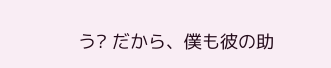う? だから、僕も彼の助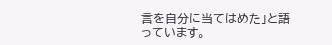言を自分に当てはめた」と語っています。